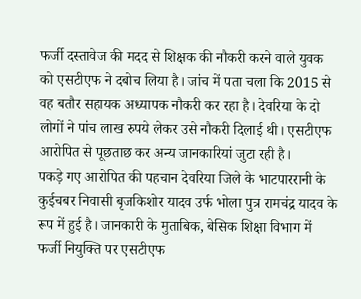फर्जी दस्तावेज की मदद से शिक्षक की नौकरी करने वाले युवक को एसटीएफ ने दबोच लिया है। जांच में पता चला कि 2015 से वह बतौर सहायक अध्यापक नौकरी कर रहा है। देवरिया के दो लोगों ने पांच लाख रुपये लेकर उसे नौकरी दिलाई थी। एसटीएफ आरोपित से पूछताछ कर अन्य जानकारियां जुटा रही है।
पकड़े गए आरोपित की पहचान देवरिया जिले के भाटपाररानी के कुईचबर निवासी बृजकिशोर यादव उर्फ भोला पुत्र रामचंद्र यादव के रूप में हुई है। जानकारी के मुताबिक, बेसिक शिक्षा विभाग में फर्जी नियुक्ति पर एसटीएफ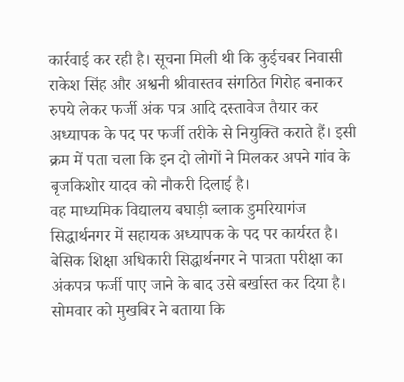कार्रवाई कर रही है। सूचना मिली थी कि कुईचबर निवासी राकेश सिंह और अश्वनी श्रीवास्तव संगठित गिरोह बनाकर रुपये लेकर फर्जी अंक पत्र आदि दस्तावेज तैयार कर अध्यापक के पद पर फर्जी तरीके से नियुक्ति कराते हैं। इसी क्रम में पता चला कि इन दो लोगों ने मिलकर अपने गांव के बृजकिशोर यादव को नौकरी दिलाई है।
वह माध्यमिक विद्यालय बघाड़ी ब्लाक डुमरियागंज सिद्धार्थनगर में सहायक अध्यापक के पद पर कार्यरत है। बेसिक शिक्षा अधिकारी सिद्धार्थनगर ने पात्रता परीक्षा का अंकपत्र फर्जी पाए जाने के बाद उसे बर्खास्त कर दिया है। सोमवार को मुखबिर ने बताया कि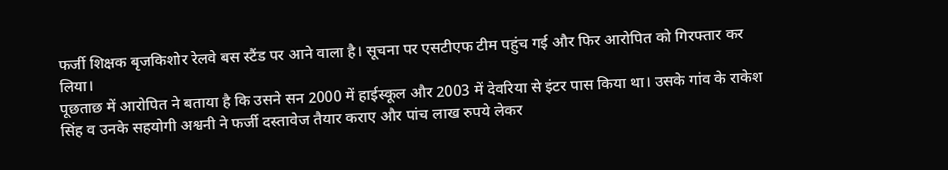फर्जी शिक्षक बृजकिशोर रेलवे बस स्टैंड पर आने वाला है। सूचना पर एसटीएफ टीम पहुंच गई और फिर आरोपित को गिरफ्तार कर लिया।
पूछताछ में आरोपित ने बताया है कि उसने सन 2000 में हाईस्कूल और 2003 में देवरिया से इंटर पास किया था। उसके गांव के राकेश सिंह व उनके सहयोगी अश्वनी ने फर्जी दस्तावेज तैयार कराए और पांच लाख रुपये लेकर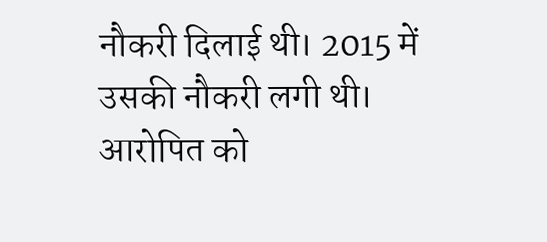नौकरी दिलाई थी। 2015 में उसकी नौकरी लगी थी। आरोपित को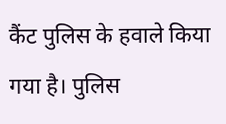कैंट पुलिस के हवाले किया गया है। पुलिस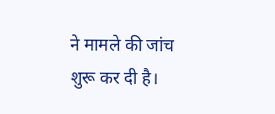ने मामले की जांच शुरू कर दी है।